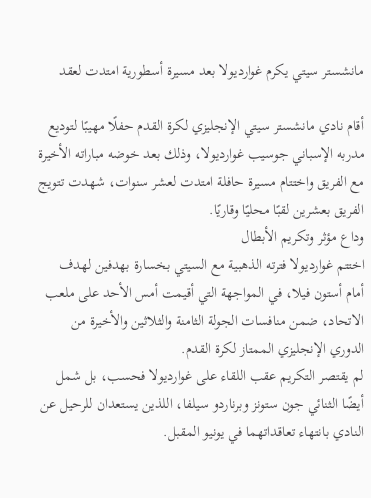مانشستر سيتي يكرم غوارديولا بعد مسيرة أسطورية امتدت لعقد

أقام نادي مانشستر سيتي الإنجليزي لكرة القدم حفلًا مهيبًا لتوديع مدربه الإسباني جوسيب غوارديولا، وذلك بعد خوضه مباراته الأخيرة مع الفريق واختتام مسيرة حافلة امتدت لعشر سنوات، شهدت تتويج الفريق بعشرين لقبًا محليًا وقاريًا.
وداع مؤثر وتكريم الأبطال
اختتم غوارديولا فترته الذهبية مع السيتي بخسارة بهدفين لهدف أمام أستون فيلا، في المواجهة التي أقيمت أمس الأحد على ملعب الاتحاد، ضمن منافسات الجولة الثامنة والثلاثين والأخيرة من الدوري الإنجليزي الممتاز لكرة القدم.
لم يقتصر التكريم عقب اللقاء على غوارديولا فحسب، بل شمل أيضًا الثنائي جون ستونز وبرناردو سيلفا، اللذين يستعدان للرحيل عن النادي بانتهاء تعاقداتهما في يونيو المقبل.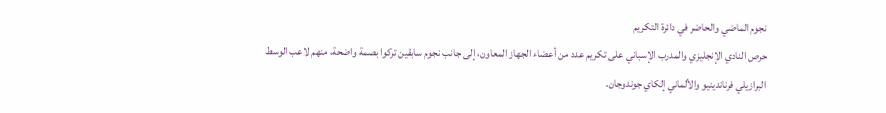نجوم الماضي والحاضر في دائرة التكريم
حرص النادي الإنجليزي والمدرب الإسباني على تكريم عدد من أعضاء الجهاز المعاون، إلى جانب نجوم سابقين تركوا بصمة واضحة، منهم لاعب الوسط البرازيلي فرناندينيو والألماني إلكاي جوندوجان.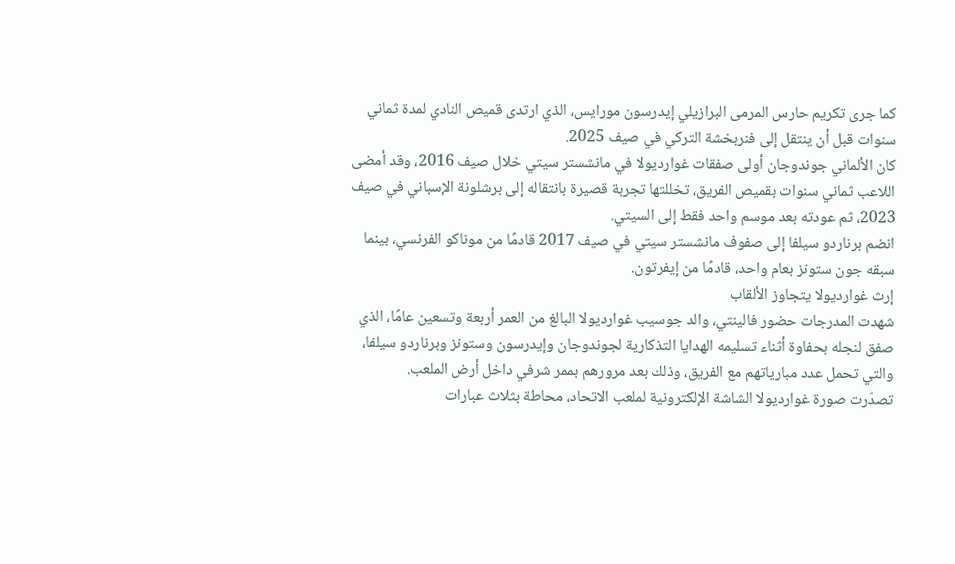كما جرى تكريم حارس المرمى البرازيلي إيدرسون مورايس، الذي ارتدى قميص النادي لمدة ثماني سنوات قبل أن ينتقل إلى فنربخشة التركي في صيف 2025.
كان الألماني جوندوجان أولى صفقات غوارديولا في مانشستر سيتي خلال صيف 2016، وقد أمضى اللاعب ثماني سنوات بقميص الفريق، تخللتها تجربة قصيرة بانتقاله إلى برشلونة الإسباني في صيف 2023، ثم عودته بعد موسم واحد فقط إلى السيتي.
انضم برناردو سيلفا إلى صفوف مانشستر سيتي في صيف 2017 قادمًا من موناكو الفرنسي، بينما سبقه جون ستونز بعام واحد، قادمًا من إيفرتون.
إرث غوارديولا يتجاوز الألقاب
شهدت المدرجات حضور فالينتي، والد جوسيب غوارديولا البالغ من العمر أربعة وتسعين عامًا، الذي صفق لنجله بحفاوة أثناء تسليمه الهدايا التذكارية لجوندوجان وإيدرسون وستونز وبرناردو سيلفا، والتي تحمل عدد مبارياتهم مع الفريق، وذلك بعد مرورهم بممر شرفي داخل أرض الملعب.
تصدّرت صورة غوارديولا الشاشة الإلكترونية لملعب الاتحاد، محاطة بثلاث عبارات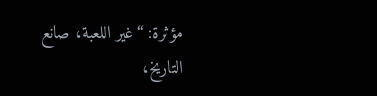مؤثرة: “غير اللعبة، صانع التاريخ،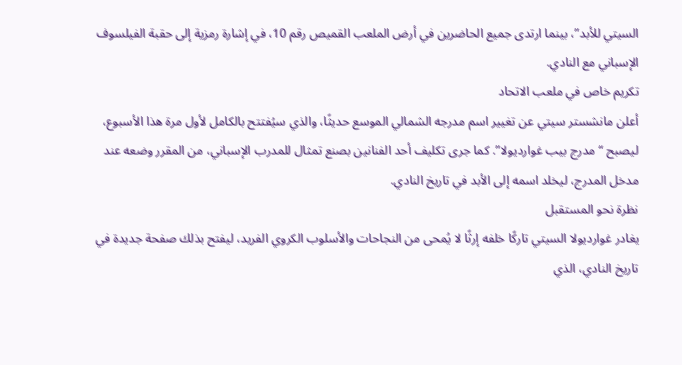السيتي للأبد”، بينما ارتدى جميع الحاضرين في أرض الملعب القميص رقم 10، في إشارة رمزية إلى حقبة الفيلسوف الإسباني مع النادي.
تكريم خاص في ملعب الاتحاد
أعلن مانشستر سيتي عن تغيير اسم مدرجه الشمالي الموسع حديثًا، والذي سيُفتتح بالكامل لأول مرة هذا الأسبوع، ليصبح “مدرج بيب غوارديولا”. كما جرى تكليف أحد الفنانين بصنع تمثال للمدرب الإسباني، من المقرر وضعه عند مدخل المدرج، ليخلد اسمه إلى الأبد في تاريخ النادي.
نظرة نحو المستقبل
يغادر غوارديولا السيتي تاركًا خلفه إرثًا لا يُمحى من النجاحات والأسلوب الكروي الفريد، ليفتح بذلك صفحة جديدة في تاريخ النادي، الذي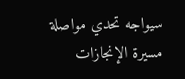سيواجه تحدي مواصلة مسيرة الإنجازات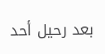بعد رحيل أحد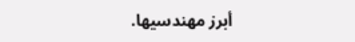أبرز مهندسيها.